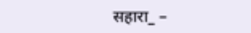सहारा_ –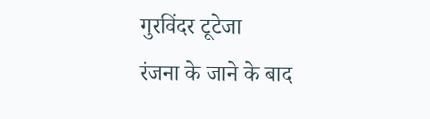गुरविंदर टूटेजा
रंजना के जाने के बाद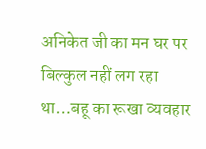अनिकेत जी का मन घर पर बिल्कुल नहीं लग रहा था…बहू का रूखा व्यवहार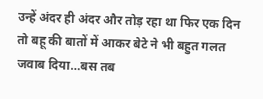उन्हें अंदर ही अंदर और तोड़ रहा था फिर एक दिन तो बहू की बातों में आकर बेटे ने भी बहुत गलत जवाब दिया…बस तब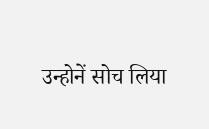उन्होनें सोच लिया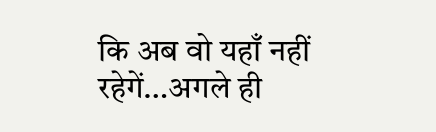कि अब वो यहाँ नहीं रहेगें…अगले ही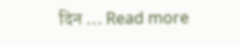दिन … Read more